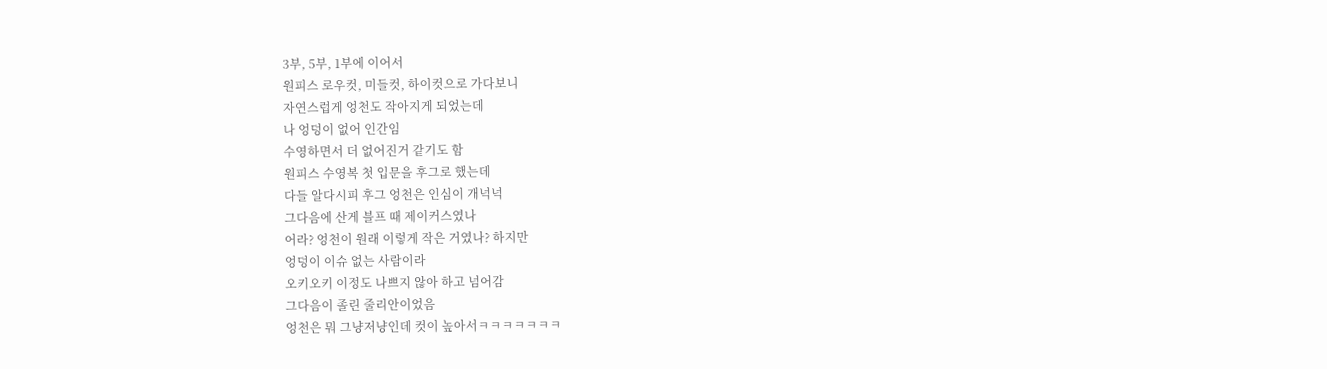3부, 5부, 1부에 이어서
원피스 로우컷, 미들컷, 하이컷으로 가다보니
자연스럽게 엉천도 작아지게 되었는데
나 엉덩이 없어 인간임
수영하면서 더 없어진거 같기도 함
원피스 수영복 첫 입문을 후그로 했는데
다들 알다시피 후그 엉천은 인심이 개넉넉
그다음에 산게 블프 때 제이커스였나
어라? 엉천이 원래 이렇게 작은 거였나? 하지만
엉덩이 이슈 없는 사람이라
오키오키 이정도 나쁘지 않아 하고 넘어감
그다음이 졸린 줄리안이었음
엉천은 뭐 그냥저냥인데 컷이 높아서ㅋㅋㅋㅋㅋㅋㅋ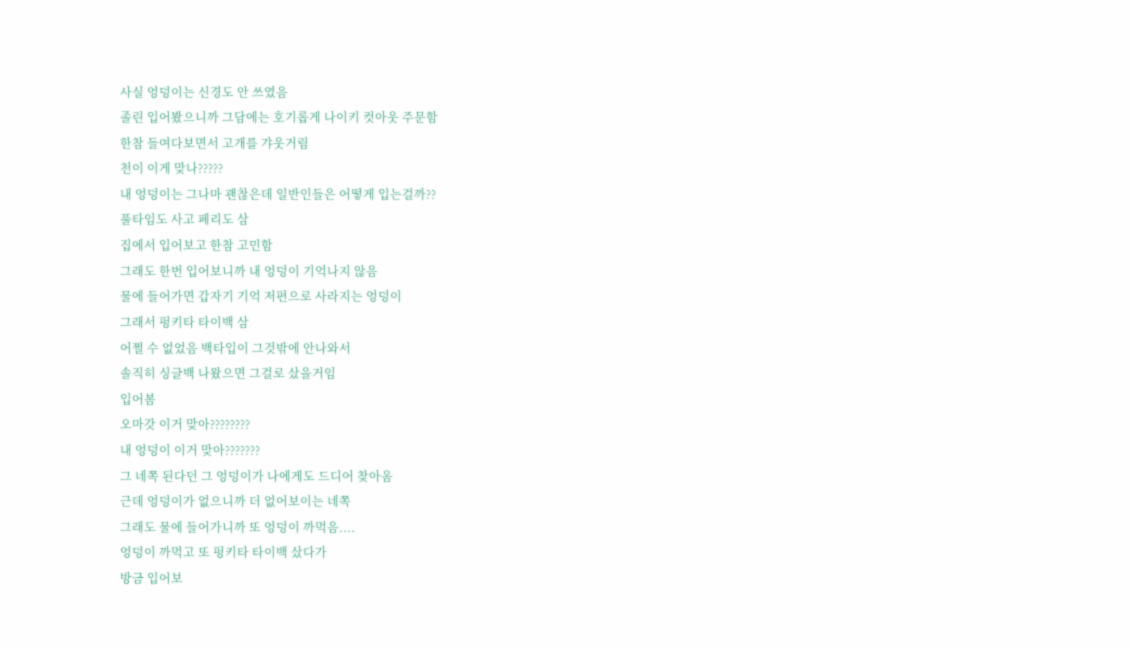사실 엉덩이는 신경도 안 쓰였음
졸린 입어봤으니까 그담에는 호기롭게 나이키 컷아웃 주문함
한참 들여다보면서 고개를 갸웃거림
천이 이게 맞나?????
내 엉덩이는 그나마 괜찮은데 일반인들은 어떻게 입는걸까??
풀타임도 사고 페리도 삼
집에서 입어보고 한참 고민함
그래도 한번 입어보니까 내 엉덩이 기억나지 않음
물에 들어가면 갑자기 기억 저편으로 사라지는 엉덩이
그래서 펑키타 타이백 삼
어쩔 수 없었음 백타입이 그것밖에 안나와서
솔직히 싱글백 나왔으면 그걸로 샀을거임
입어봄
오마갓 이거 맞아????????
내 엉덩이 이거 맞아???????
그 네쪽 된다던 그 엉덩이가 나에게도 드디어 찾아옴
근데 엉덩이가 없으니까 더 없어보이는 네쪽
그래도 물에 들어가니까 또 엉덩이 까먹음....
엉덩이 까먹고 또 펑키타 타이백 샀다가
방금 입어보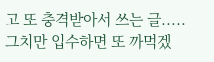고 또 충격받아서 쓰는 글.....
그치만 입수하면 또 까먹겠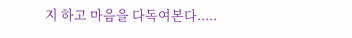지 하고 마음을 다독여본다.....